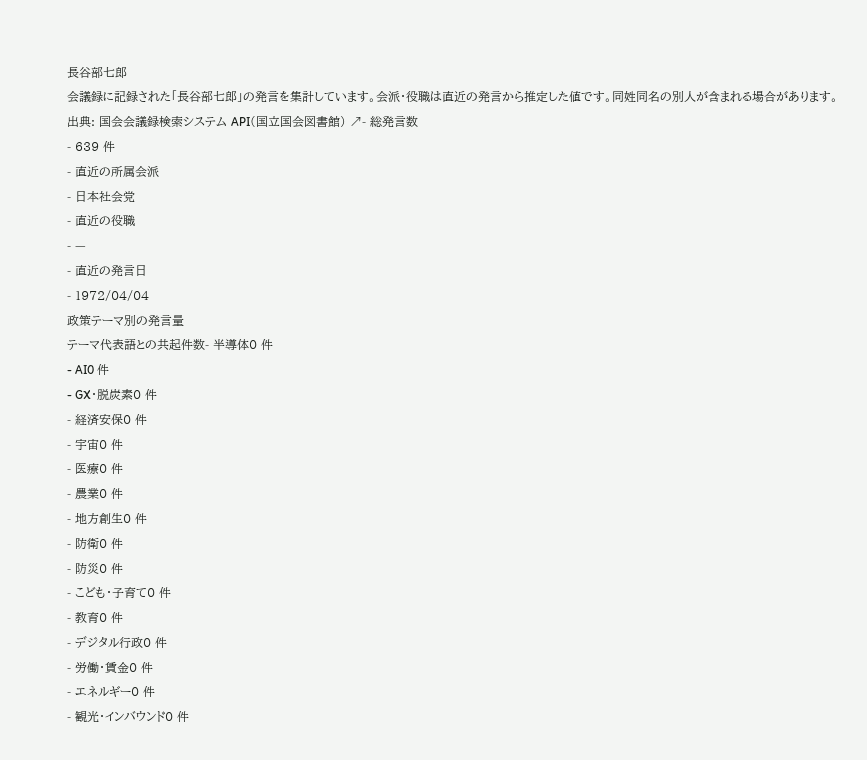長谷部七郎
会議録に記録された「長谷部七郎」の発言を集計しています。会派・役職は直近の発言から推定した値です。同姓同名の別人が含まれる場合があります。
出典: 国会会議録検索システム API(国立国会図書館) ↗- 総発言数
- 639 件
- 直近の所属会派
- 日本社会党
- 直近の役職
- —
- 直近の発言日
- 1972/04/04
政策テーマ別の発言量
テーマ代表語との共起件数- 半導体0 件
- AI0 件
- GX・脱炭素0 件
- 経済安保0 件
- 宇宙0 件
- 医療0 件
- 農業0 件
- 地方創生0 件
- 防衛0 件
- 防災0 件
- こども・子育て0 件
- 教育0 件
- デジタル行政0 件
- 労働・賃金0 件
- エネルギー0 件
- 観光・インバウンド0 件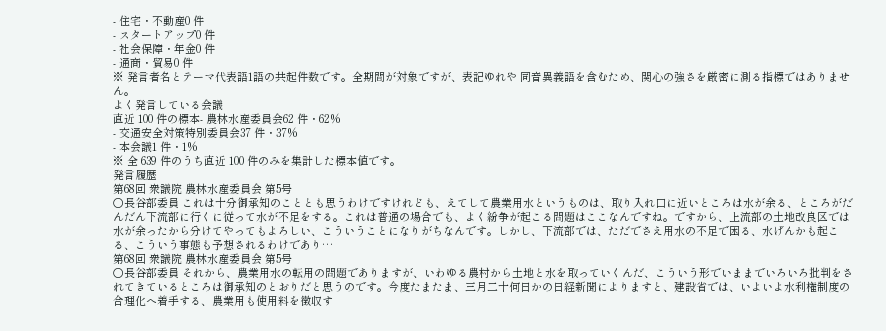- 住宅・不動産0 件
- スタートアップ0 件
- 社会保障・年金0 件
- 通商・貿易0 件
※ 発言者名とテーマ代表語1語の共起件数です。全期間が対象ですが、表記ゆれや 同音異義語を含むため、関心の強さを厳密に測る指標ではありません。
よく発言している会議
直近 100 件の標本- 農林水産委員会62 件・62%
- 交通安全対策特別委員会37 件・37%
- 本会議1 件・1%
※ 全 639 件のうち直近 100 件のみを集計した標本値です。
発言履歴
第68回 衆議院 農林水産委員会 第5号
○長谷部委員 これは十分御承知のこととも思うわけですけれども、えてして農業用水というものは、取り入れ口に近いところは水が余る、ところがだんだん下流部に行くに従って水が不足をする。これは普通の場合でも、よく紛争が起こる問題はここなんですね。ですから、上流部の土地改良区では水が余ったから分けてやってもよろしい、こういうことになりがちなんです。しかし、下流部では、ただでさえ用水の不足で困る、水げんかも起こる、こういう事態も予想されるわけであり…
第68回 衆議院 農林水産委員会 第5号
○長谷部委員 それから、農業用水の転用の問題でありますが、いわゆる農村から土地と水を取っていくんだ、こういう形でいままでいろいろ批判をされてきているところは御承知のとおりだと思うのです。今度たまたま、三月二十何日かの日経新聞によりますと、建設省では、いよいよ水利権制度の合理化へ着手する、農業用も使用料を徴収す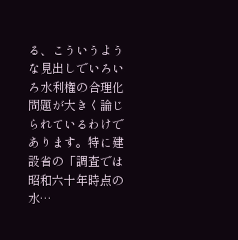る、こういうような見出しでいろいろ水利権の合理化問題が大きく論じられているわけであります。特に建設省の「調査では昭和六十年時点の水…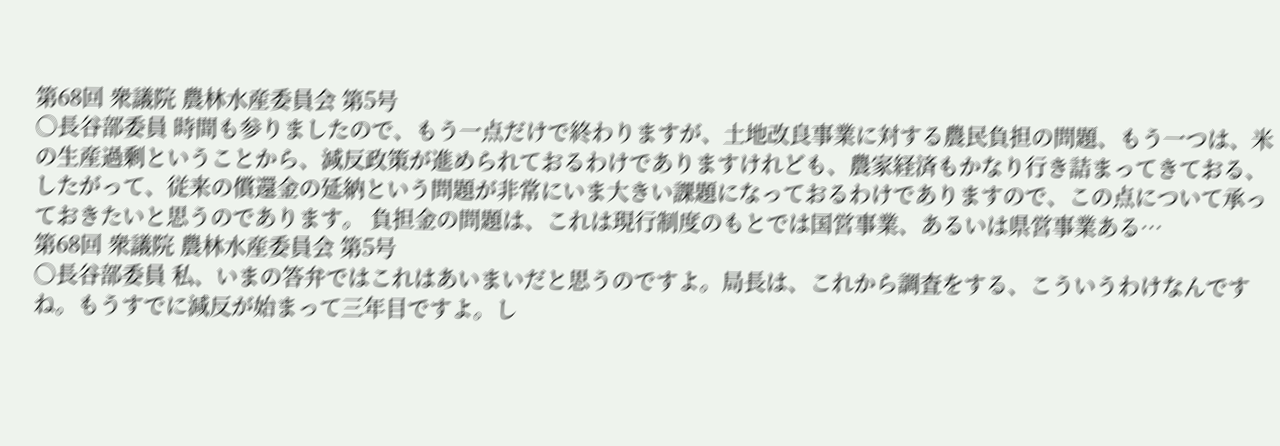第68回 衆議院 農林水産委員会 第5号
○長谷部委員 時間も参りましたので、もう一点だけで終わりますが、土地改良事業に対する農民負担の問題、もう一つは、米の生産過剰ということから、減反政策が進められておるわけでありますけれども、農家経済もかなり行き詰まってきておる、したがって、従来の償還金の延納という問題が非常にいま大きい課題になっておるわけでありますので、この点について承っておきたいと思うのであります。 負担金の問題は、これは現行制度のもとでは国営事業、あるいは県営事業ある…
第68回 衆議院 農林水産委員会 第5号
○長谷部委員 私、いまの答弁ではこれはあいまいだと思うのですよ。局長は、これから調査をする、こういうわけなんですね。もうすでに減反が始まって三年目ですよ。し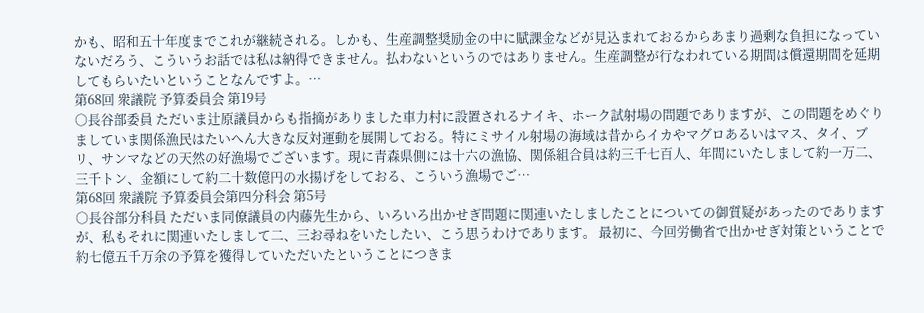かも、昭和五十年度までこれが継続される。しかも、生産調整奨励金の中に賦課金などが見込まれておるからあまり過剰な負担になっていないだろう、こういうお話では私は納得できません。払わないというのではありません。生産調整が行なわれている期間は償還期間を延期してもらいたいということなんですよ。…
第68回 衆議院 予算委員会 第19号
○長谷部委員 ただいま辻原議員からも指摘がありました車力村に設置されるナイキ、ホーク試射場の問題でありますが、この問題をめぐりましていま関係漁民はたいへん大きな反対運動を展開しておる。特にミサイル射場の海域は昔からイカやマグロあるいはマス、タイ、ブリ、サンマなどの天然の好漁場でございます。現に青森県側には十六の漁協、関係組合員は約三千七百人、年間にいたしまして約一万二、三千トン、金額にして約二十数億円の水揚げをしておる、こういう漁場でご…
第68回 衆議院 予算委員会第四分科会 第5号
○長谷部分科員 ただいま同僚議員の内藤先生から、いろいろ出かせぎ問題に関連いたしましたことについての御質疑があったのでありますが、私もそれに関連いたしまして二、三お尋ねをいたしたい、こう思うわけであります。 最初に、今回労働省で出かせぎ対策ということで約七億五千万余の予算を獲得していただいたということにつきま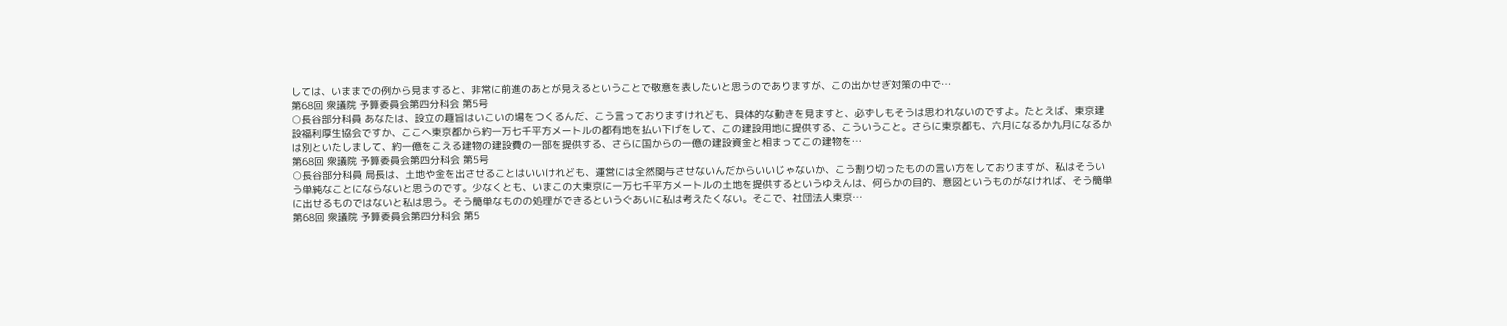しては、いままでの例から見ますると、非常に前進のあとが見えるということで敬意を表したいと思うのでありますが、この出かせぎ対策の中で…
第68回 衆議院 予算委員会第四分科会 第5号
○長谷部分科員 あなたは、設立の趣旨はいこいの場をつくるんだ、こう言っておりますけれども、具体的な動きを見ますと、必ずしもそうは思われないのですよ。たとえば、東京建設福利厚生協会ですか、ここへ東京都から約一万七千平方メートルの都有地を払い下げをして、この建設用地に提供する、こういうこと。さらに東京都も、六月になるか九月になるかは別といたしまして、約一億をこえる建物の建設費の一部を提供する、さらに国からの一億の建設資金と相まってこの建物を…
第68回 衆議院 予算委員会第四分科会 第5号
○長谷部分科員 局長は、土地や金を出させることはいいけれども、運営には全然関与させないんだからいいじゃないか、こう割り切ったものの言い方をしておりますが、私はそういう単純なことにならないと思うのです。少なくとも、いまこの大東京に一万七千平方メートルの土地を提供するというゆえんは、何らかの目的、意図というものがなければ、そう簡単に出せるものではないと私は思う。そう簡単なものの処理ができるというぐあいに私は考えたくない。そこで、社団法人東京…
第68回 衆議院 予算委員会第四分科会 第5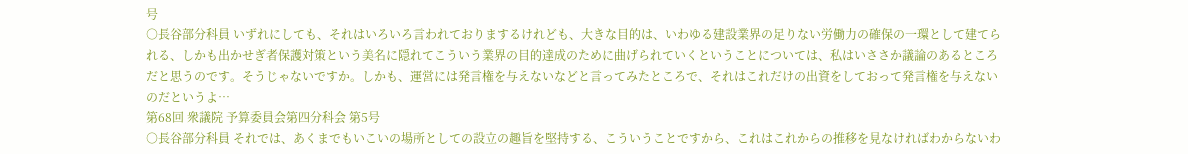号
○長谷部分科員 いずれにしても、それはいろいろ言われておりまするけれども、大きな目的は、いわゆる建設業界の足りない労働力の確保の一環として建てられる、しかも出かせぎ者保護対策という美名に隠れてこういう業界の目的達成のために曲げられていくということについては、私はいささか議論のあるところだと思うのです。そうじゃないですか。しかも、運営には発言権を与えないなどと言ってみたところで、それはこれだけの出資をしておって発言権を与えないのだというよ…
第68回 衆議院 予算委員会第四分科会 第5号
○長谷部分科員 それでは、あくまでもいこいの場所としての設立の趣旨を堅持する、こういうことですから、これはこれからの推移を見なければわからないわ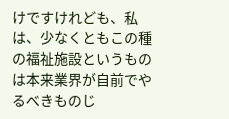けですけれども、私は、少なくともこの種の福祉施設というものは本来業界が自前でやるべきものじ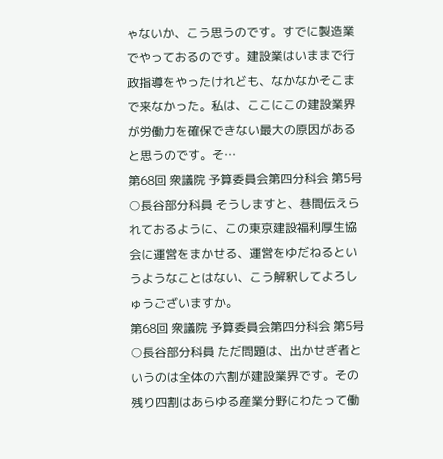ゃないか、こう思うのです。すでに製造業でやっておるのです。建設業はいままで行政指導をやったけれども、なかなかそこまで来なかった。私は、ここにこの建設業界が労働力を確保できない最大の原因があると思うのです。そ…
第68回 衆議院 予算委員会第四分科会 第5号
○長谷部分科員 そうしますと、巷間伝えられておるように、この東京建設福利厚生協会に運営をまかせる、運営をゆだねるというようなことはない、こう解釈してよろしゅうございますか。
第68回 衆議院 予算委員会第四分科会 第5号
○長谷部分科員 ただ問題は、出かせぎ者というのは全体の六割が建設業界です。その残り四割はあらゆる産業分野にわたって働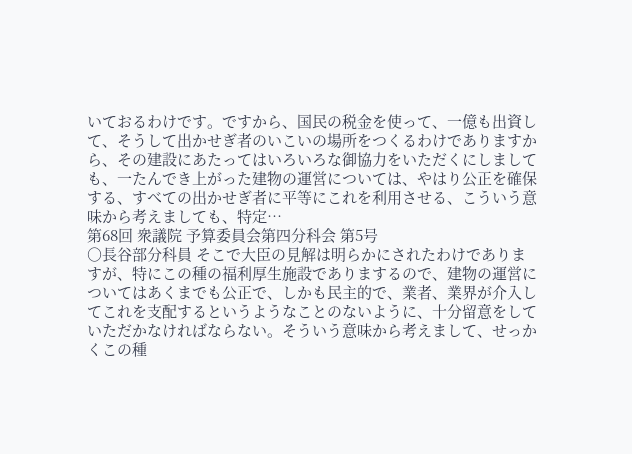いておるわけです。ですから、国民の税金を使って、一億も出資して、そうして出かせぎ者のいこいの場所をつくるわけでありますから、その建設にあたってはいろいろな御協力をいただくにしましても、一たんでき上がった建物の運営については、やはり公正を確保する、すべての出かせぎ者に平等にこれを利用させる、こういう意味から考えましても、特定…
第68回 衆議院 予算委員会第四分科会 第5号
○長谷部分科員 そこで大臣の見解は明らかにされたわけでありますが、特にこの種の福利厚生施設でありまするので、建物の運営についてはあくまでも公正で、しかも民主的で、業者、業界が介入してこれを支配するというようなことのないように、十分留意をしていただかなければならない。そういう意味から考えまして、せっかくこの種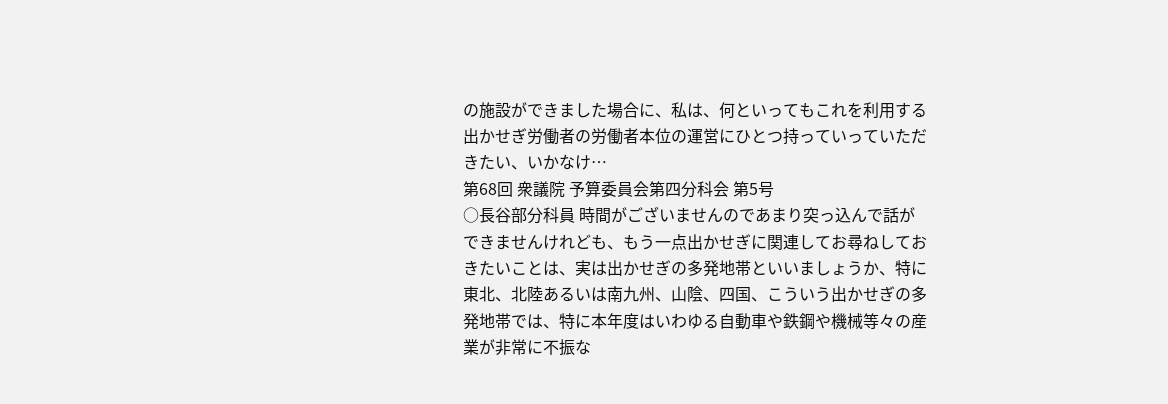の施設ができました場合に、私は、何といってもこれを利用する出かせぎ労働者の労働者本位の運営にひとつ持っていっていただきたい、いかなけ…
第68回 衆議院 予算委員会第四分科会 第5号
○長谷部分科員 時間がございませんのであまり突っ込んで話ができませんけれども、もう一点出かせぎに関連してお尋ねしておきたいことは、実は出かせぎの多発地帯といいましょうか、特に東北、北陸あるいは南九州、山陰、四国、こういう出かせぎの多発地帯では、特に本年度はいわゆる自動車や鉄鋼や機械等々の産業が非常に不振な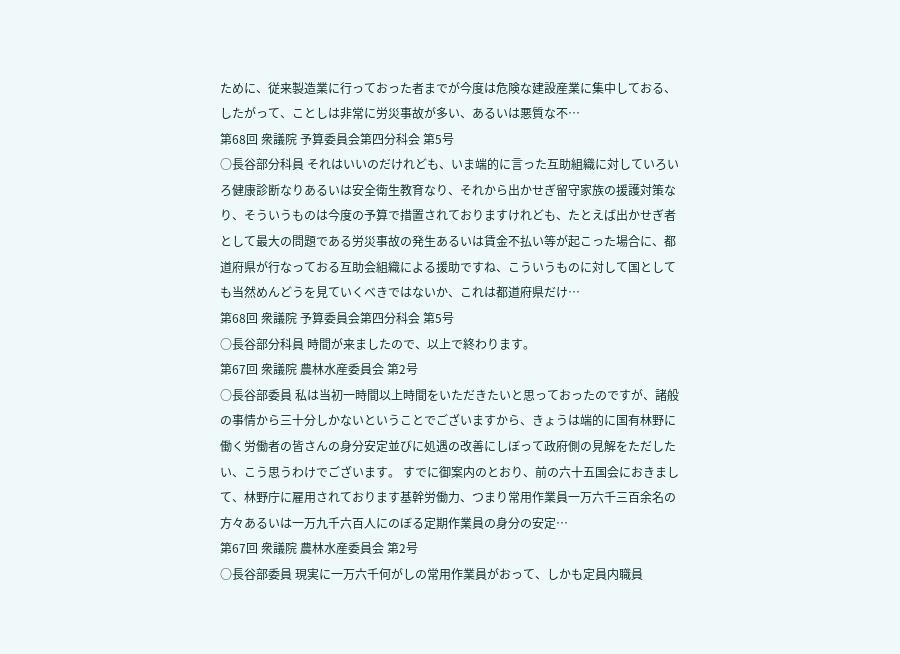ために、従来製造業に行っておった者までが今度は危険な建設産業に集中しておる、したがって、ことしは非常に労災事故が多い、あるいは悪質な不…
第68回 衆議院 予算委員会第四分科会 第5号
○長谷部分科員 それはいいのだけれども、いま端的に言った互助組織に対していろいろ健康診断なりあるいは安全衛生教育なり、それから出かせぎ留守家族の援護対策なり、そういうものは今度の予算で措置されておりますけれども、たとえば出かせぎ者として最大の問題である労災事故の発生あるいは賃金不払い等が起こった場合に、都道府県が行なっておる互助会組織による援助ですね、こういうものに対して国としても当然めんどうを見ていくべきではないか、これは都道府県だけ…
第68回 衆議院 予算委員会第四分科会 第5号
○長谷部分科員 時間が来ましたので、以上で終わります。
第67回 衆議院 農林水産委員会 第2号
○長谷部委員 私は当初一時間以上時間をいただきたいと思っておったのですが、諸般の事情から三十分しかないということでございますから、きょうは端的に国有林野に働く労働者の皆さんの身分安定並びに処遇の改善にしぼって政府側の見解をただしたい、こう思うわけでございます。 すでに御案内のとおり、前の六十五国会におきまして、林野庁に雇用されております基幹労働力、つまり常用作業員一万六千三百余名の方々あるいは一万九千六百人にのぼる定期作業員の身分の安定…
第67回 衆議院 農林水産委員会 第2号
○長谷部委員 現実に一万六千何がしの常用作業員がおって、しかも定員内職員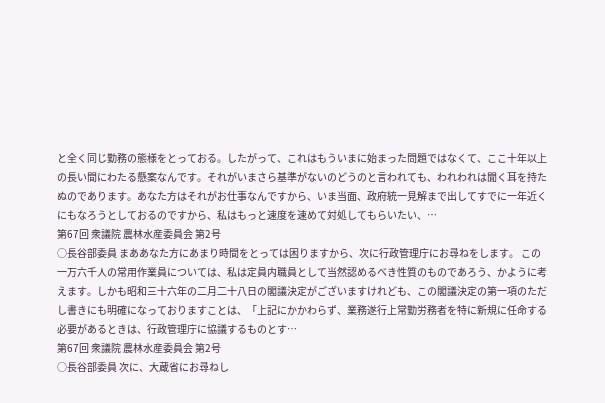と全く同じ勤務の態様をとっておる。したがって、これはもういまに始まった問題ではなくて、ここ十年以上の長い間にわたる懸案なんです。それがいまさら基準がないのどうのと言われても、われわれは聞く耳を持たぬのであります。あなた方はそれがお仕事なんですから、いま当面、政府統一見解まで出してすでに一年近くにもなろうとしておるのですから、私はもっと速度を速めて対処してもらいたい、…
第67回 衆議院 農林水産委員会 第2号
○長谷部委員 まああなた方にあまり時間をとっては困りますから、次に行政管理庁にお尋ねをします。 この一万六千人の常用作業員については、私は定員内職員として当然認めるべき性質のものであろう、かように考えます。しかも昭和三十六年の二月二十八日の閣議決定がございますけれども、この閣議決定の第一項のただし書きにも明確になっておりますことは、「上記にかかわらず、業務遂行上常勤労務者を特に新規に任命する必要があるときは、行政管理庁に協議するものとす…
第67回 衆議院 農林水産委員会 第2号
○長谷部委員 次に、大蔵省にお尋ねし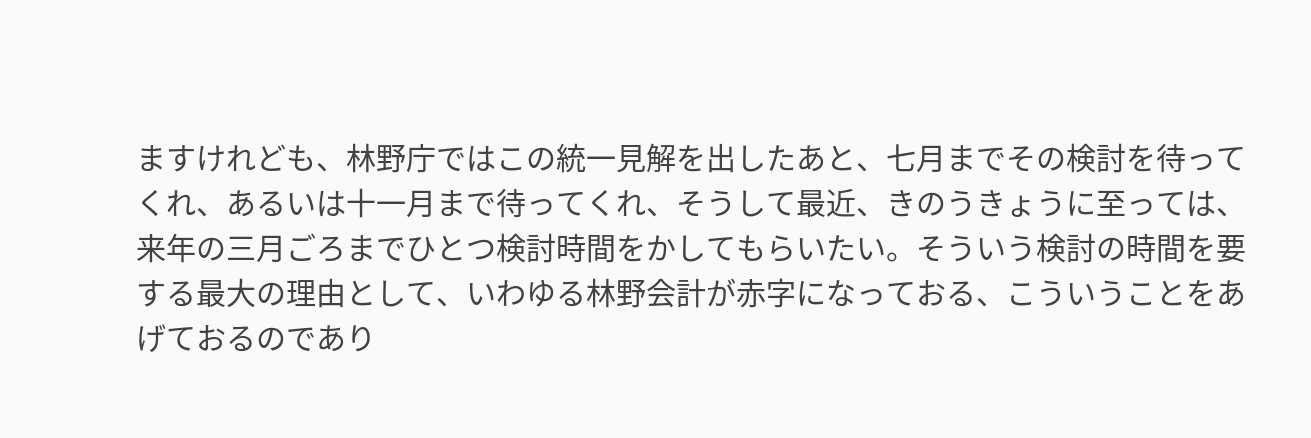ますけれども、林野庁ではこの統一見解を出したあと、七月までその検討を待ってくれ、あるいは十一月まで待ってくれ、そうして最近、きのうきょうに至っては、来年の三月ごろまでひとつ検討時間をかしてもらいたい。そういう検討の時間を要する最大の理由として、いわゆる林野会計が赤字になっておる、こういうことをあげておるのであり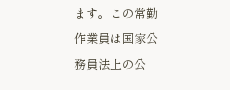ます。この常勤作業員は国家公務員法上の公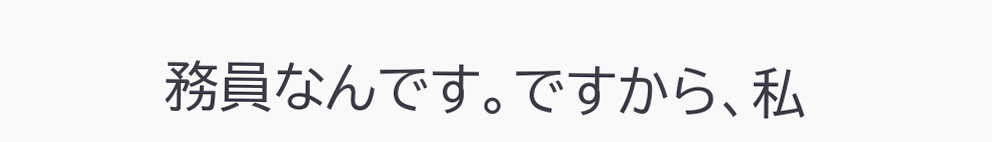務員なんです。ですから、私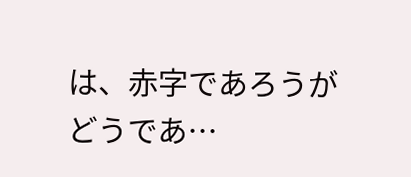は、赤字であろうがどうであ…